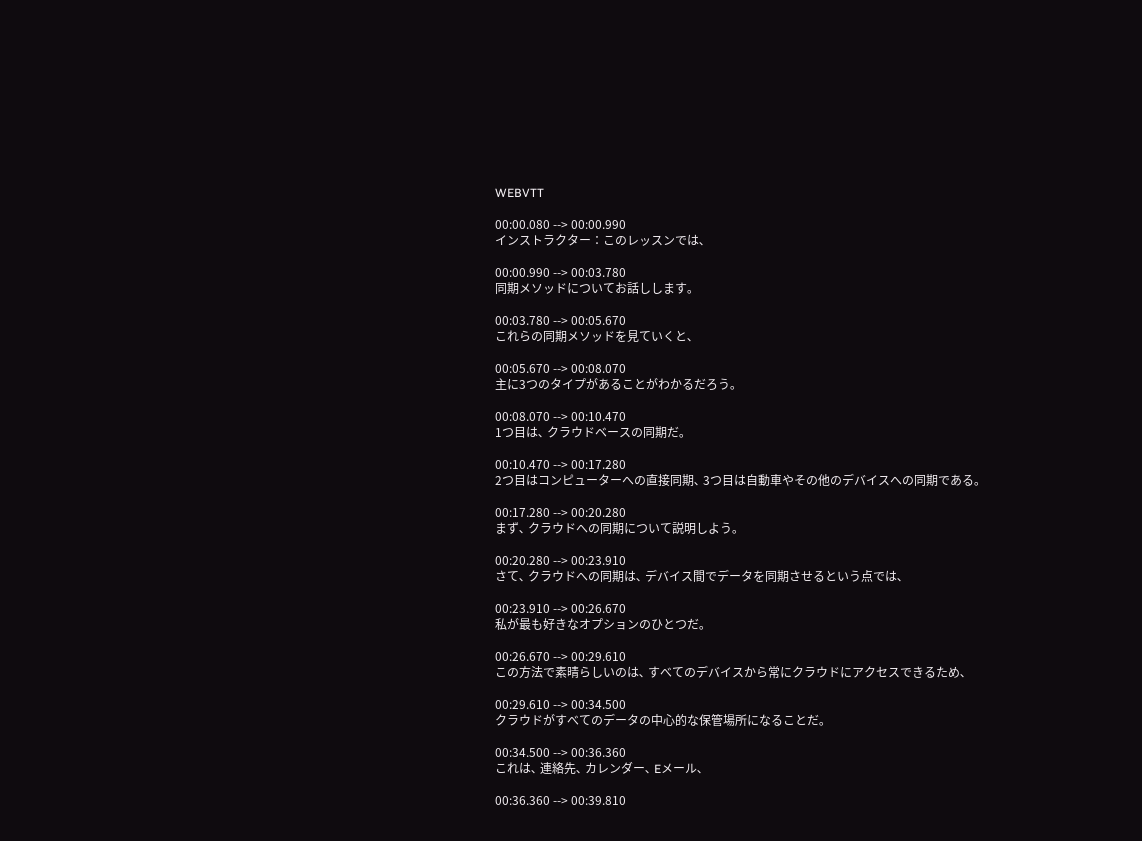WEBVTT

00:00.080 --> 00:00.990
インストラクター：このレッスンでは､

00:00.990 --> 00:03.780
同期メソッドについてお話しします｡

00:03.780 --> 00:05.670
これらの同期メソッドを見ていくと､

00:05.670 --> 00:08.070
主に3つのタイプがあることがわかるだろう｡

00:08.070 --> 00:10.470
1つ目は､ クラウドベースの同期だ｡

00:10.470 --> 00:17.280
2つ目はコンピューターへの直接同期､ 3つ目は自動車やその他のデバイスへの同期である｡

00:17.280 --> 00:20.280
まず､ クラウドへの同期について説明しよう｡

00:20.280 --> 00:23.910
さて､ クラウドへの同期は､ デバイス間でデータを同期させるという点では､

00:23.910 --> 00:26.670
私が最も好きなオプションのひとつだ｡

00:26.670 --> 00:29.610
この方法で素晴らしいのは､ すべてのデバイスから常にクラウドにアクセスできるため､

00:29.610 --> 00:34.500
クラウドがすべてのデータの中心的な保管場所になることだ｡

00:34.500 --> 00:36.360
これは､ 連絡先､ カレンダー､ Eメール､

00:36.360 --> 00:39.810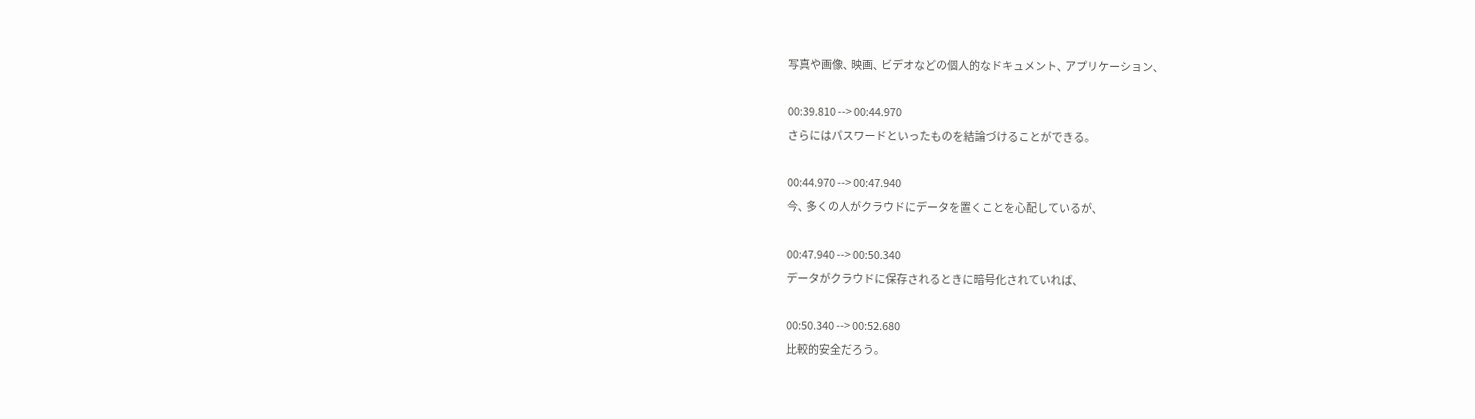写真や画像､ 映画､ ビデオなどの個人的なドキュメント､ アプリケーション､

00:39.810 --> 00:44.970
さらにはパスワードといったものを結論づけることができる｡

00:44.970 --> 00:47.940
今､ 多くの人がクラウドにデータを置くことを心配しているが､

00:47.940 --> 00:50.340
データがクラウドに保存されるときに暗号化されていれば､

00:50.340 --> 00:52.680
比較的安全だろう｡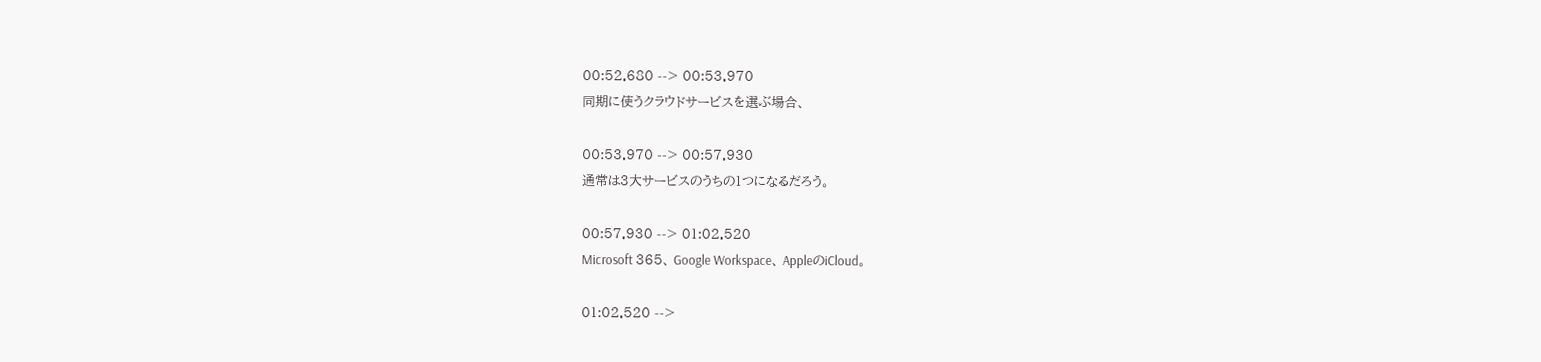00:52.680 --> 00:53.970
同期に使うクラウドサービスを選ぶ場合､

00:53.970 --> 00:57.930
通常は3大サービスのうちの1つになるだろう｡

00:57.930 --> 01:02.520
Microsoft 365､ Google Workspace､ AppleのiCloud｡

01:02.520 -->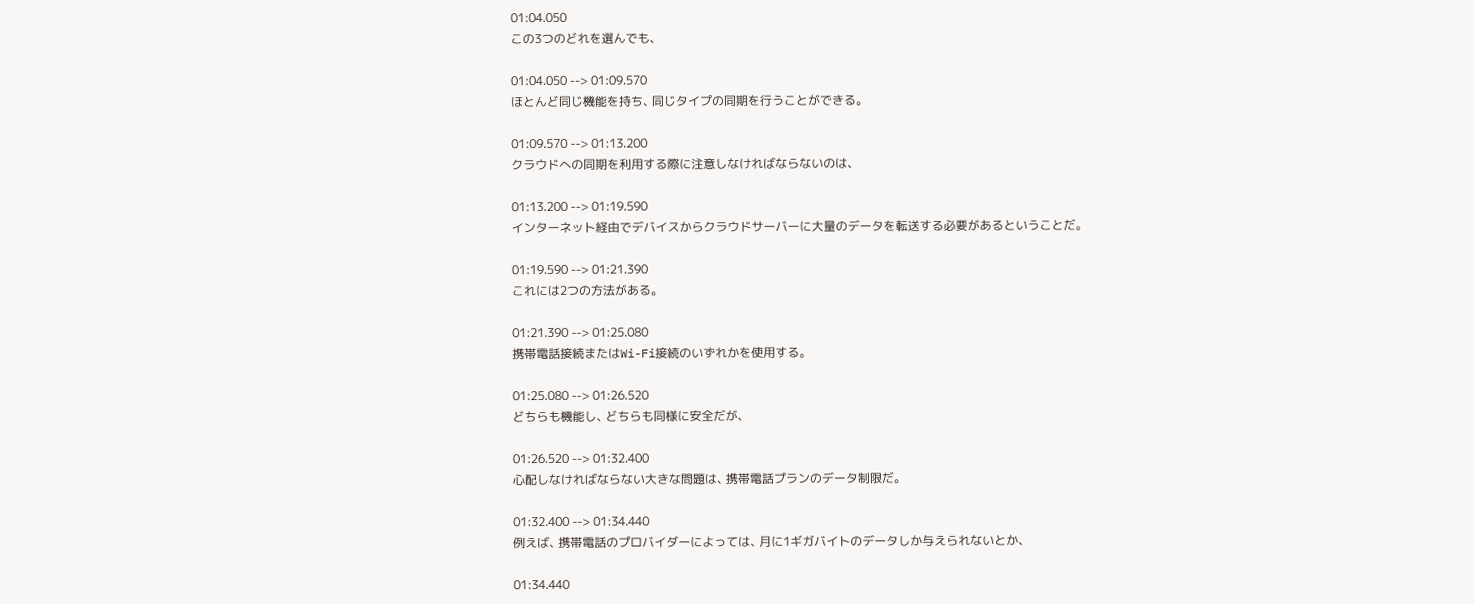01:04.050
この3つのどれを選んでも､

01:04.050 --> 01:09.570
ほとんど同じ機能を持ち､ 同じタイプの同期を行うことができる｡

01:09.570 --> 01:13.200
クラウドへの同期を利用する際に注意しなければならないのは､

01:13.200 --> 01:19.590
インターネット経由でデバイスからクラウドサーバーに大量のデータを転送する必要があるということだ｡

01:19.590 --> 01:21.390
これには2つの方法がある｡

01:21.390 --> 01:25.080
携帯電話接続またはWi-Fi接続のいずれかを使用する｡

01:25.080 --> 01:26.520
どちらも機能し､ どちらも同様に安全だが､

01:26.520 --> 01:32.400
心配しなければならない大きな問題は､ 携帯電話プランのデータ制限だ｡

01:32.400 --> 01:34.440
例えば､ 携帯電話のプロバイダーによっては､ 月に1ギガバイトのデータしか与えられないとか､

01:34.440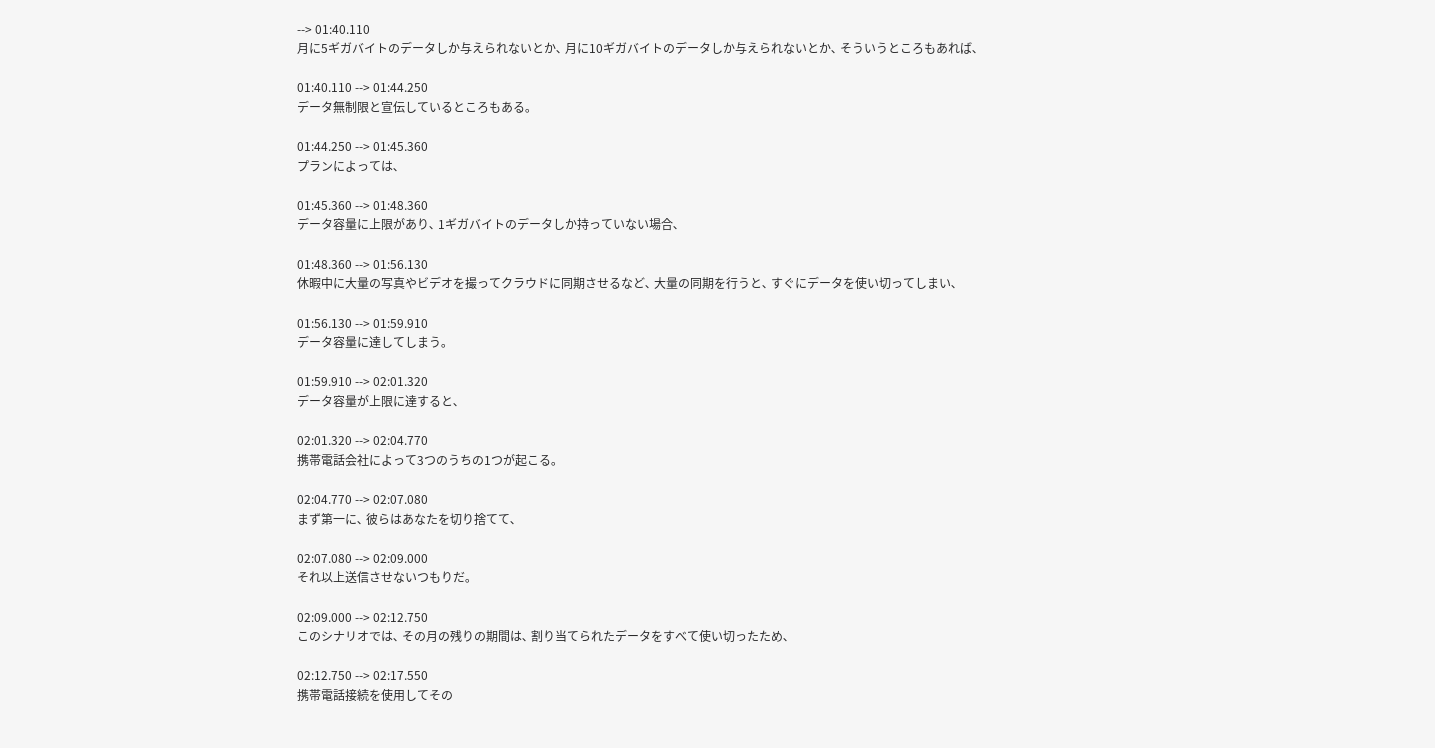--> 01:40.110
月に5ギガバイトのデータしか与えられないとか､ 月に10ギガバイトのデータしか与えられないとか､ そういうところもあれば､

01:40.110 --> 01:44.250
データ無制限と宣伝しているところもある｡

01:44.250 --> 01:45.360
プランによっては､

01:45.360 --> 01:48.360
データ容量に上限があり､ 1ギガバイトのデータしか持っていない場合､

01:48.360 --> 01:56.130
休暇中に大量の写真やビデオを撮ってクラウドに同期させるなど､ 大量の同期を行うと､ すぐにデータを使い切ってしまい､

01:56.130 --> 01:59.910
データ容量に達してしまう｡

01:59.910 --> 02:01.320
データ容量が上限に達すると､

02:01.320 --> 02:04.770
携帯電話会社によって3つのうちの1つが起こる｡

02:04.770 --> 02:07.080
まず第一に､ 彼らはあなたを切り捨てて､

02:07.080 --> 02:09.000
それ以上送信させないつもりだ｡

02:09.000 --> 02:12.750
このシナリオでは､ その月の残りの期間は､ 割り当てられたデータをすべて使い切ったため､

02:12.750 --> 02:17.550
携帯電話接続を使用してその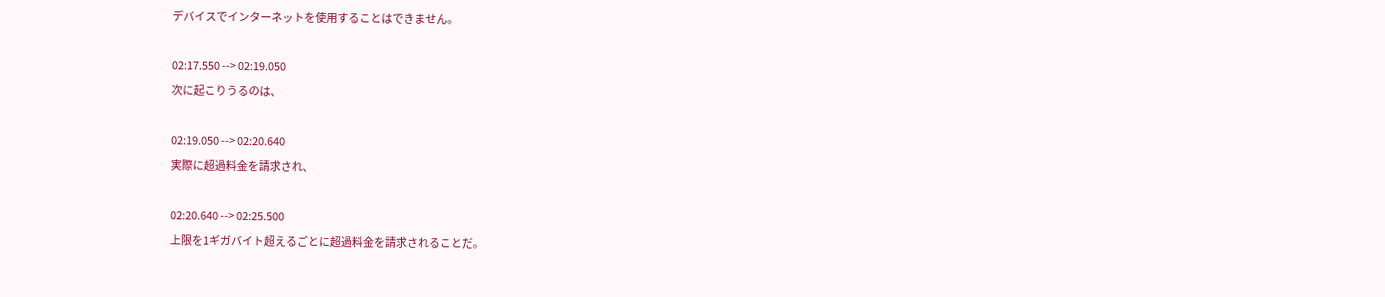デバイスでインターネットを使用することはできません｡

02:17.550 --> 02:19.050
次に起こりうるのは､

02:19.050 --> 02:20.640
実際に超過料金を請求され､

02:20.640 --> 02:25.500
上限を1ギガバイト超えるごとに超過料金を請求されることだ｡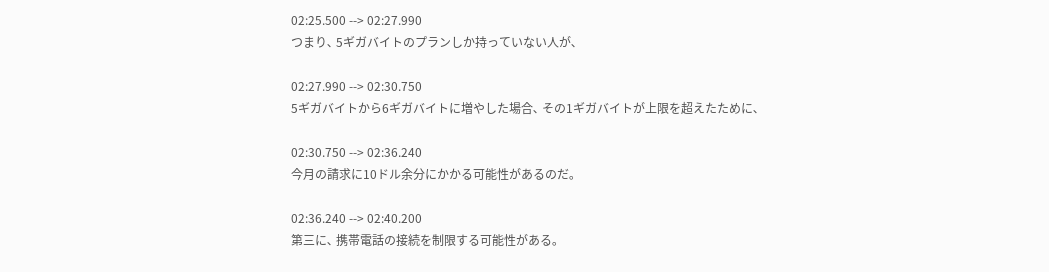02:25.500 --> 02:27.990
つまり､ 5ギガバイトのプランしか持っていない人が､

02:27.990 --> 02:30.750
5ギガバイトから6ギガバイトに増やした場合､ その1ギガバイトが上限を超えたために､

02:30.750 --> 02:36.240
今月の請求に10ドル余分にかかる可能性があるのだ｡

02:36.240 --> 02:40.200
第三に､ 携帯電話の接続を制限する可能性がある｡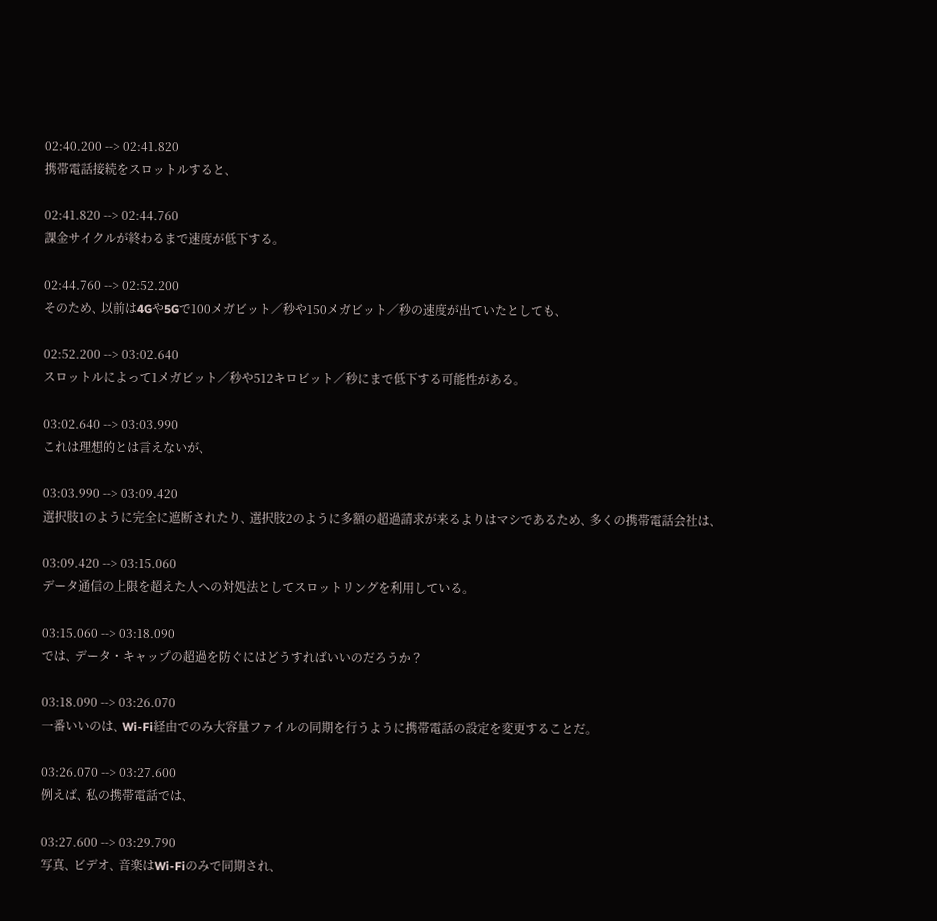02:40.200 --> 02:41.820
携帯電話接続をスロットルすると､

02:41.820 --> 02:44.760
課金サイクルが終わるまで速度が低下する｡

02:44.760 --> 02:52.200
そのため､ 以前は4Gや5Gで100メガビット／秒や150メガビット／秒の速度が出ていたとしても､

02:52.200 --> 03:02.640
スロットルによって1メガビット／秒や512キロビット／秒にまで低下する可能性がある｡

03:02.640 --> 03:03.990
これは理想的とは言えないが､

03:03.990 --> 03:09.420
選択肢1のように完全に遮断されたり､ 選択肢2のように多額の超過請求が来るよりはマシであるため､ 多くの携帯電話会社は､

03:09.420 --> 03:15.060
データ通信の上限を超えた人への対処法としてスロットリングを利用している｡

03:15.060 --> 03:18.090
では､ データ・キャップの超過を防ぐにはどうすればいいのだろうか？

03:18.090 --> 03:26.070
一番いいのは､ Wi-Fi経由でのみ大容量ファイルの同期を行うように携帯電話の設定を変更することだ｡

03:26.070 --> 03:27.600
例えば､ 私の携帯電話では､

03:27.600 --> 03:29.790
写真､ ビデオ､ 音楽はWi-Fiのみで同期され､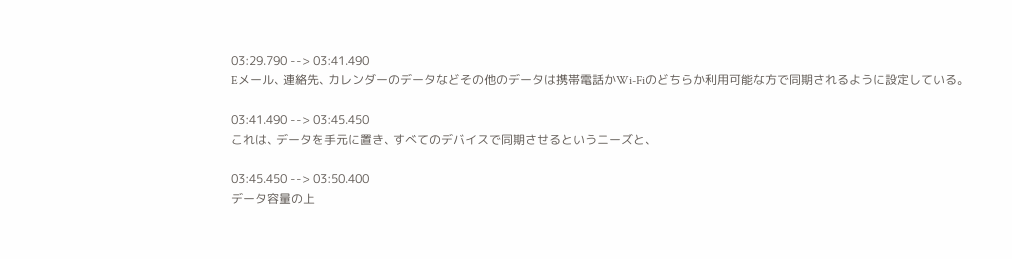03:29.790 --> 03:41.490
Eメール､ 連絡先､ カレンダーのデータなどその他のデータは携帯電話かWi-Fiのどちらか利用可能な方で同期されるように設定している｡

03:41.490 --> 03:45.450
これは､ データを手元に置き､ すべてのデバイスで同期させるというニーズと､

03:45.450 --> 03:50.400
データ容量の上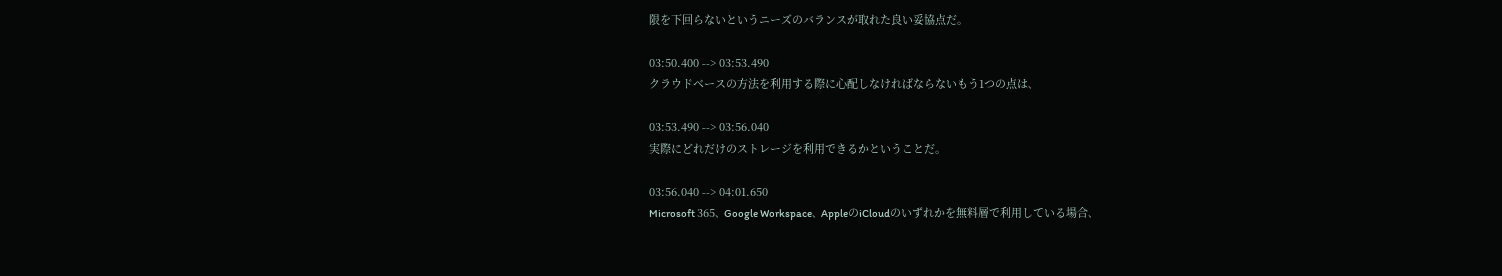限を下回らないというニーズのバランスが取れた良い妥協点だ｡

03:50.400 --> 03:53.490
クラウドベースの方法を利用する際に心配しなければならないもう1つの点は､

03:53.490 --> 03:56.040
実際にどれだけのストレージを利用できるかということだ｡

03:56.040 --> 04:01.650
Microsoft 365､ Google Workspace､ AppleのiCloudのいずれかを無料層で利用している場合､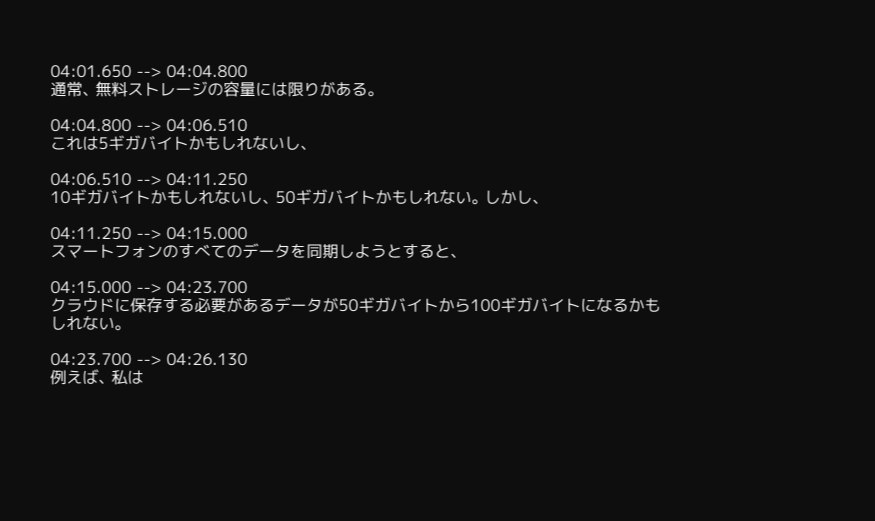04:01.650 --> 04:04.800
通常､ 無料ストレージの容量には限りがある｡

04:04.800 --> 04:06.510
これは5ギガバイトかもしれないし､

04:06.510 --> 04:11.250
10ギガバイトかもしれないし､ 50ギガバイトかもしれない｡ しかし､

04:11.250 --> 04:15.000
スマートフォンのすべてのデータを同期しようとすると､

04:15.000 --> 04:23.700
クラウドに保存する必要があるデータが50ギガバイトから100ギガバイトになるかもしれない｡

04:23.700 --> 04:26.130
例えば､ 私は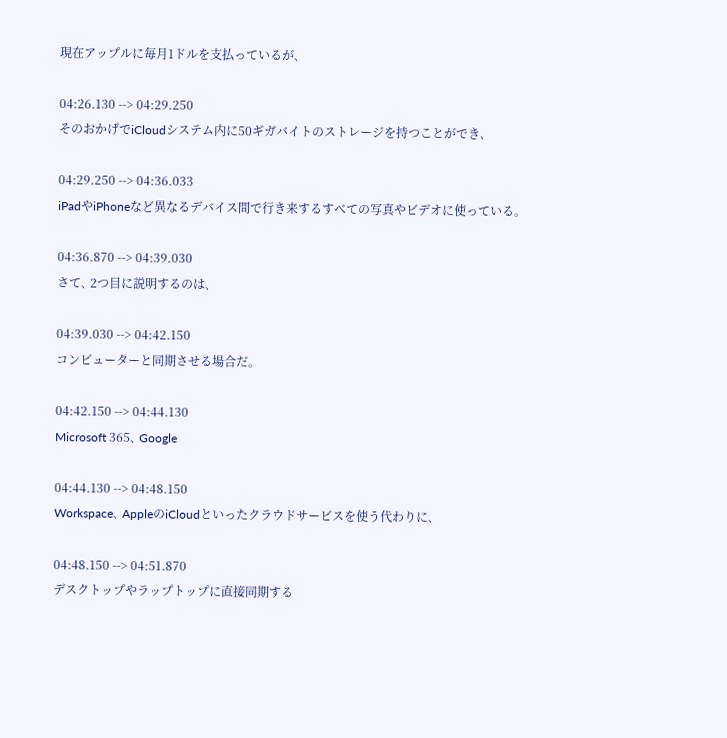現在アップルに毎月1ドルを支払っているが､

04:26.130 --> 04:29.250
そのおかげでiCloudシステム内に50ギガバイトのストレージを持つことができ､

04:29.250 --> 04:36.033
iPadやiPhoneなど異なるデバイス間で行き来するすべての写真やビデオに使っている｡

04:36.870 --> 04:39.030
さて､ 2つ目に説明するのは､

04:39.030 --> 04:42.150
コンピューターと同期させる場合だ｡

04:42.150 --> 04:44.130
Microsoft 365､ Google

04:44.130 --> 04:48.150
Workspace､ AppleのiCloudといったクラウドサービスを使う代わりに､

04:48.150 --> 04:51.870
デスクトップやラップトップに直接同期する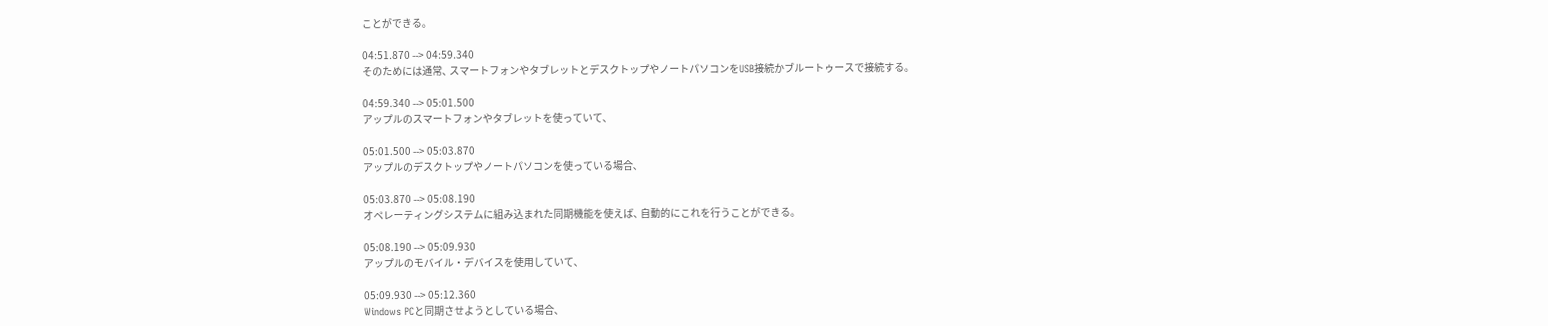ことができる｡

04:51.870 --> 04:59.340
そのためには通常､ スマートフォンやタブレットとデスクトップやノートパソコンをUSB接続かブルートゥースで接続する｡

04:59.340 --> 05:01.500
アップルのスマートフォンやタブレットを使っていて､

05:01.500 --> 05:03.870
アップルのデスクトップやノートパソコンを使っている場合､

05:03.870 --> 05:08.190
オペレーティングシステムに組み込まれた同期機能を使えば､ 自動的にこれを行うことができる｡

05:08.190 --> 05:09.930
アップルのモバイル・デバイスを使用していて､

05:09.930 --> 05:12.360
Windows PCと同期させようとしている場合､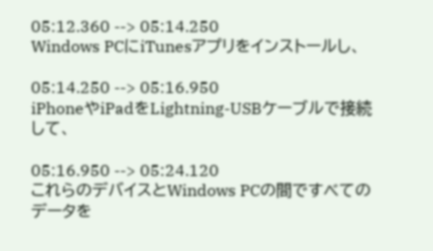05:12.360 --> 05:14.250
Windows PCにiTunesアプリをインストールし､

05:14.250 --> 05:16.950
iPhoneやiPadをLightning-USBケーブルで接続して､

05:16.950 --> 05:24.120
これらのデバイスとWindows PCの間ですべてのデータを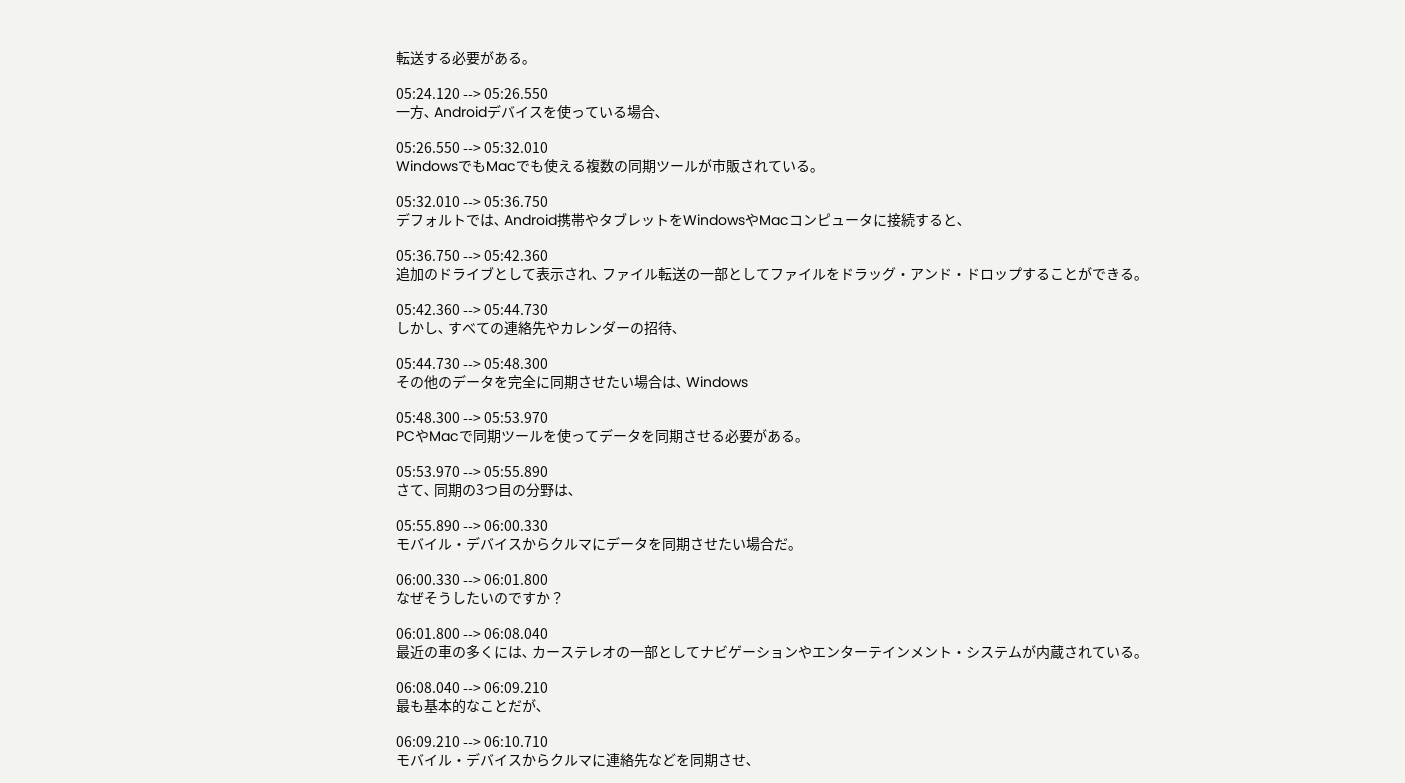転送する必要がある｡

05:24.120 --> 05:26.550
一方､ Androidデバイスを使っている場合､

05:26.550 --> 05:32.010
WindowsでもMacでも使える複数の同期ツールが市販されている｡

05:32.010 --> 05:36.750
デフォルトでは､ Android携帯やタブレットをWindowsやMacコンピュータに接続すると､

05:36.750 --> 05:42.360
追加のドライブとして表示され､ ファイル転送の一部としてファイルをドラッグ・アンド・ドロップすることができる｡

05:42.360 --> 05:44.730
しかし､ すべての連絡先やカレンダーの招待､

05:44.730 --> 05:48.300
その他のデータを完全に同期させたい場合は､ Windows

05:48.300 --> 05:53.970
PCやMacで同期ツールを使ってデータを同期させる必要がある｡

05:53.970 --> 05:55.890
さて､ 同期の3つ目の分野は､

05:55.890 --> 06:00.330
モバイル・デバイスからクルマにデータを同期させたい場合だ｡

06:00.330 --> 06:01.800
なぜそうしたいのですか？

06:01.800 --> 06:08.040
最近の車の多くには､ カーステレオの一部としてナビゲーションやエンターテインメント・システムが内蔵されている｡

06:08.040 --> 06:09.210
最も基本的なことだが､

06:09.210 --> 06:10.710
モバイル・デバイスからクルマに連絡先などを同期させ､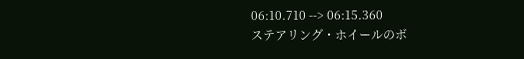06:10.710 --> 06:15.360
ステアリング・ホイールのボ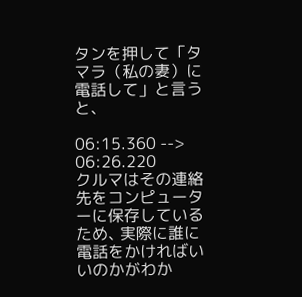タンを押して「タマラ（私の妻）に電話して」と言うと､

06:15.360 --> 06:26.220
クルマはその連絡先をコンピューターに保存しているため､ 実際に誰に電話をかければいいのかがわか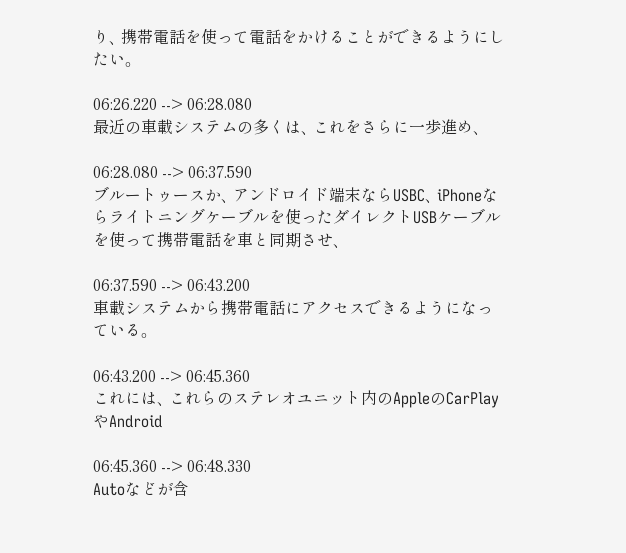り､ 携帯電話を使って電話をかけることができるようにしたい｡

06:26.220 --> 06:28.080
最近の車載システムの多くは､ これをさらに一歩進め､

06:28.080 --> 06:37.590
ブルートゥースか､ アンドロイド端末ならUSBC､ iPhoneならライトニングケーブルを使ったダイレクトUSBケーブルを使って携帯電話を車と同期させ､

06:37.590 --> 06:43.200
車載システムから携帯電話にアクセスできるようになっている｡

06:43.200 --> 06:45.360
これには､ これらのステレオユニット内のAppleのCarPlayやAndroid

06:45.360 --> 06:48.330
Autoなどが含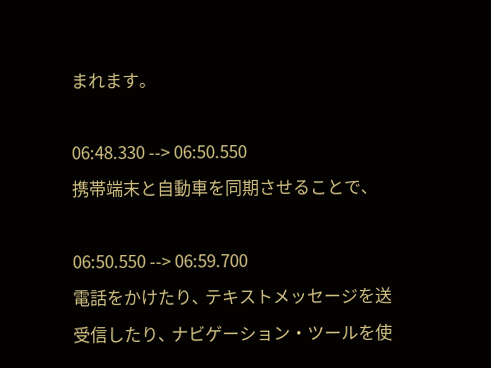まれます｡

06:48.330 --> 06:50.550
携帯端末と自動車を同期させることで､

06:50.550 --> 06:59.700
電話をかけたり､ テキストメッセージを送受信したり､ ナビゲーション・ツールを使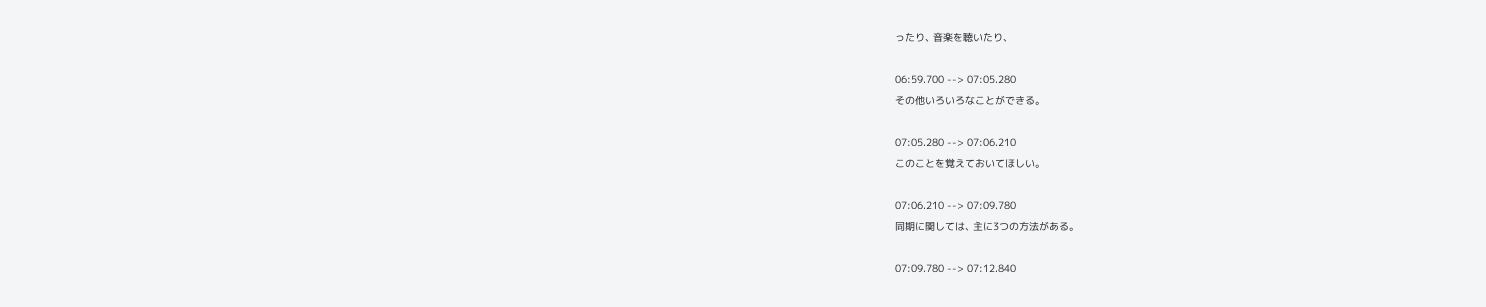ったり､ 音楽を聴いたり､

06:59.700 --> 07:05.280
その他いろいろなことができる｡

07:05.280 --> 07:06.210
このことを覚えておいてほしい｡

07:06.210 --> 07:09.780
同期に関しては､ 主に3つの方法がある｡

07:09.780 --> 07:12.840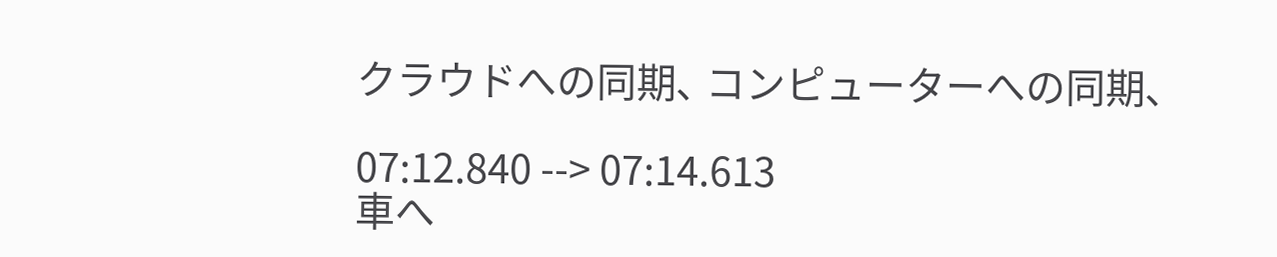クラウドへの同期､ コンピューターへの同期､

07:12.840 --> 07:14.613
車へ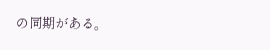の同期がある｡